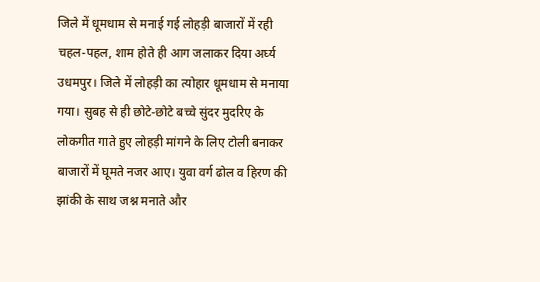जिले में धूमधाम से मनाई गई लोहड़ी बाजारों में रही चहल-पहल, शाम होते ही आग जलाकर दिया अर्घ्य
उधमपुर। जिले में लोहड़ी का त्योहार धूमधाम से मनाया गया। सुबह से ही छोटे-छोटे बच्चे सुंदर मुदरिए के लोकगीत गाते हुए लोहड़ी मांगने के लिए टोली बनाकर बाजारों में घूमते नजर आए। युवा वर्ग ढोल व हिरण की झांकी के साथ जश्न मनाते और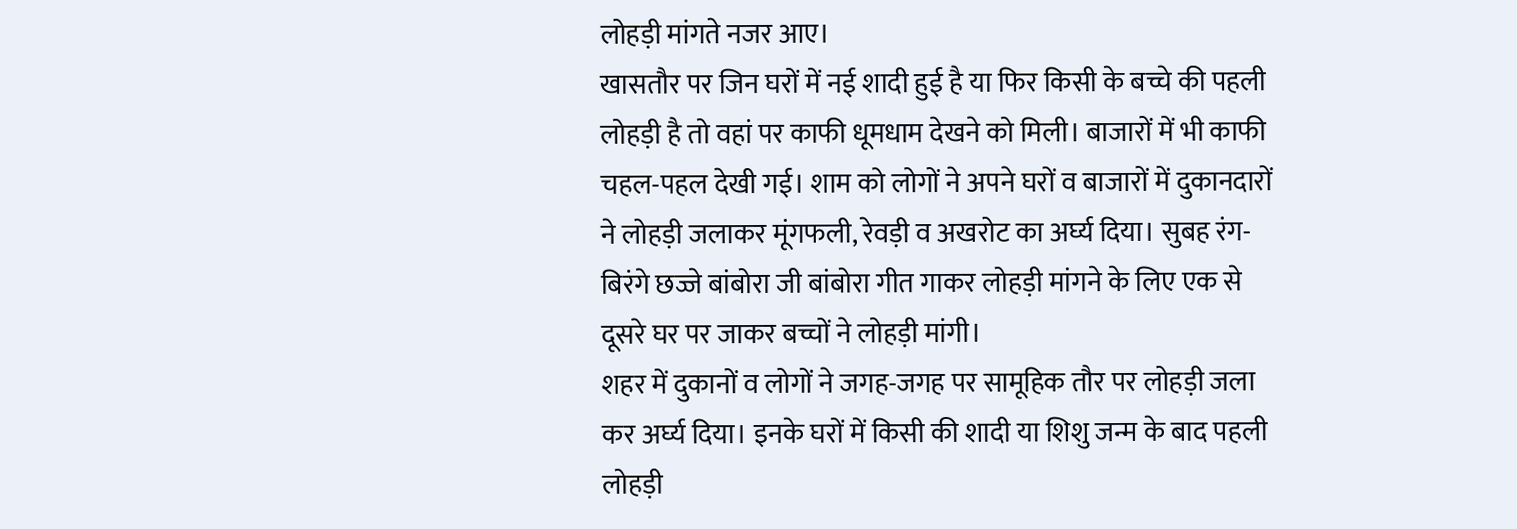लोहड़ी मांगते नजर आए।
खासतौर पर जिन घरों में नई शादी हुई है या फिर किसी के बच्चे की पहली लोहड़ी है तो वहां पर काफी धूमधाम देखने को मिली। बाजारों में भी काफी चहल-पहल देखी गई। शाम को लोगों ने अपने घरों व बाजारों में दुकानदारों ने लोहड़ी जलाकर मूंगफली, रेवड़ी व अखरोट का अर्घ्य दिया। सुबह रंग-बिरंगे छज्जे बांबोरा जी बांबोरा गीत गाकर लोहड़ी मांगने के लिए एक से दूसरे घर पर जाकर बच्चों ने लोहड़ी मांगी।
शहर में दुकानों व लोगों ने जगह-जगह पर सामूहिक तौर पर लोहड़ी जला कर अर्घ्य दिया। इनके घरों में किसी की शादी या शिशु जन्म के बाद पहली लोहड़ी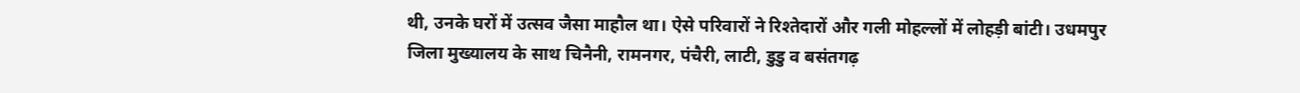थी, उनके घरों में उत्सव जैसा माहौल था। ऐसे परिवारों ने रिश्तेदारों और गली मोहल्लों में लोहड़ी बांटी। उधमपुर जिला मुख्यालय के साथ चिनैनी, रामनगर, पंचैरी, लाटी, डुडु व बसंतगढ़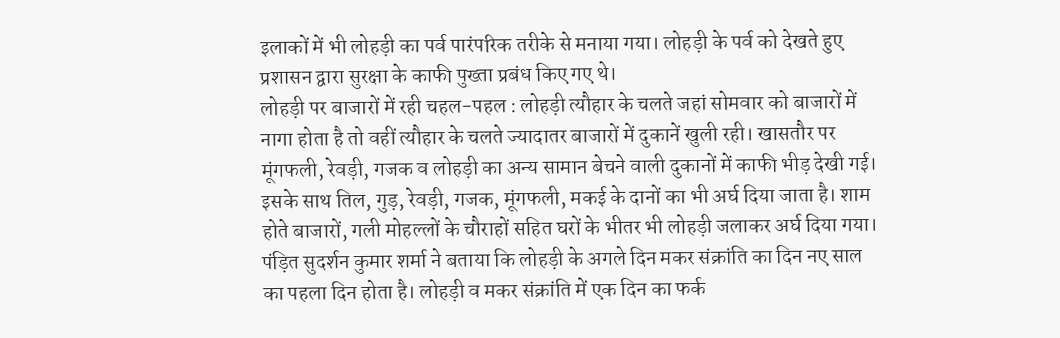इलाकों में भी लोहड़ी का पर्व पारंपरिक तरीके से मनाया गया। लोहड़ी के पर्व को देखते हुए प्रशासन द्वारा सुरक्षा के काफी पुख्ता प्रबंध किए गए थे।
लोहड़ी पर बाजारों में रही चहल-पहल : लोहड़ी त्यौहार के चलते जहां सोमवार को बाजारों में नागा होता है तो वहीं त्यौहार के चलते ज्यादातर बाजारों में दुकानें खुली रही। खासतौर पर मूंगफली, रेवड़ी, गजक व लोहड़ी का अन्य सामान बेचने वाली दुकानों में काफी भीड़ देखी गई। इसके साथ तिल, गुड़, रेवड़ी, गजक, मूंगफली, मकई के दानों का भी अर्घ दिया जाता है। शाम होते बाजारों, गली मोहल्लों के चौराहों सहित घरों के भीतर भी लोहड़ी जलाकर अर्घ दिया गया। पंड़ित सुदर्शन कुमार शर्मा ने बताया कि लोहड़ी के अगले दिन मकर संक्रांति का दिन नए साल का पहला दिन होता है। लोहड़ी व मकर संक्रांति में एक दिन का फर्क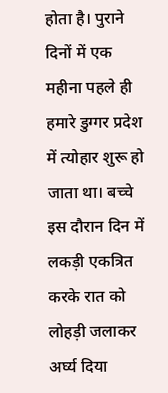होता है। पुराने दिनों में एक महीना पहले ही हमारे डुग्गर प्रदेश में त्योहार शुरू हो जाता था। बच्चे इस दौरान दिन में लकड़ी एकत्रित करके रात को लोहड़ी जलाकर अर्घ्य दिया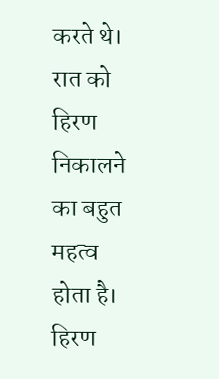करते थे।
रात को हिरण निकालने का बहुत महत्व होता है। हिरण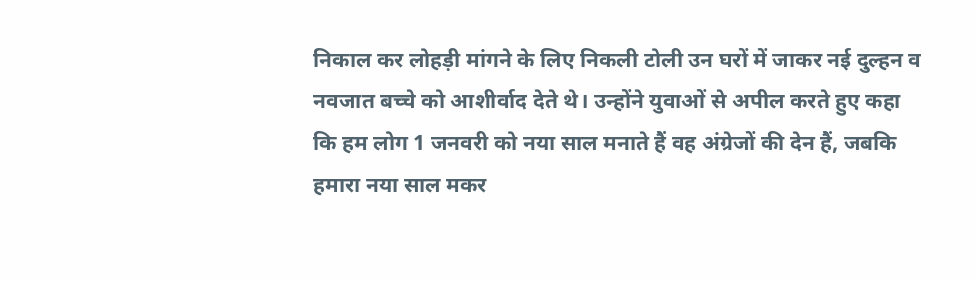निकाल कर लोहड़ी मांगने के लिए निकली टोली उन घरों में जाकर नई दुल्हन व नवजात बच्चे को आशीर्वाद देते थे। उन्होंने युवाओं से अपील करते हुए कहा कि हम लोग 1 जनवरी को नया साल मनाते हैं वह अंग्रेजों की देन हैं, जबकि हमारा नया साल मकर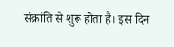संक्रांति से शुरू होता है। इस दिन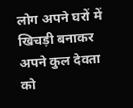लोग अपने घरों में खिचड़ी बनाकर अपने कुल देवता को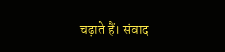चढ़ाते हैं। संवाद